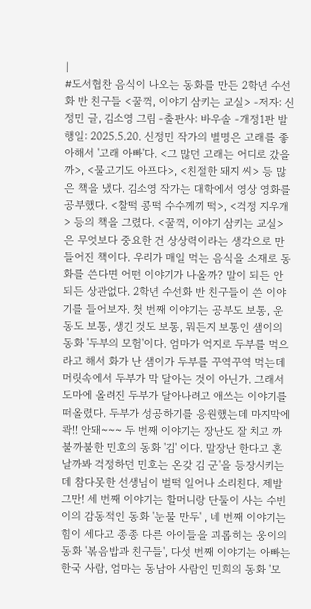|
#도서협찬 음식이 나오는 동화를 만든 2학년 수선화 반 친구들 <꿀꺽, 이야기 삼키는 교실> -저자: 신정민 글, 김소영 그림 -출판사: 바우솔 -개정1판 발행일: 2025.5.20. 신정민 작가의 별명은 고래를 좋아해서 '고래 아빠'다. <그 많던 고래는 어디로 갔을까>, <물고기도 아프다>, <친절한 돼지 씨> 등 많은 책을 냈다. 김소영 작가는 대학에서 영상 영화를 공부했다. <찰떡 콩떡 수수께끼 떡>, <걱정 지우개> 등의 책을 그렸다. <꿀꺽, 이야기 삼키는 교실>은 무엇보다 중요한 건 상상력이라는 생각으로 만들어진 책이다. 우리가 매일 먹는 음식을 소재로 동화를 쓴다면 어떤 이야기가 나올까? 말이 되든 안 되든 상관없다. 2학년 수선화 반 친구들이 쓴 이야기를 들어보자. 첫 번째 이야기는 공부도 보통, 운동도 보통, 생긴 것도 보통, 뭐든지 보통인 샘이의 동화 '두부의 모험'이다. 엄마가 억지로 두부를 먹으라고 해서 화가 난 샘이가 두부를 꾸역꾸역 먹는데 머릿속에서 두부가 막 달아는 것이 아닌가. 그래서 도마에 올려진 두부가 달아나려고 애쓰는 이야기를 떠올렸다. 두부가 성공하기를 응원했는데 마지막에 콱!! 안돼~~~ 두 번째 이야기는 장난도 잘 치고 까불까불한 민호의 동화 '김' 이다. 말장난 한다고 혼날까봐 걱정하던 민호는 온갖 김 군'을 등장시키는데 참다못한 선생님이 벌떡 일어나 소리친다. 제발 그만! 세 번째 이야기는 할머니랑 단둘이 사는 수빈이의 감동적인 동화 '눈물 만두' , 네 번째 이야기는 힘이 세다고 종종 다른 아이들을 괴롭히는 웅이의 동화 '볶음밥과 친구들', 다섯 번째 이야기는 아빠는 한국 사람, 엄마는 동남아 사람인 민희의 동화 '모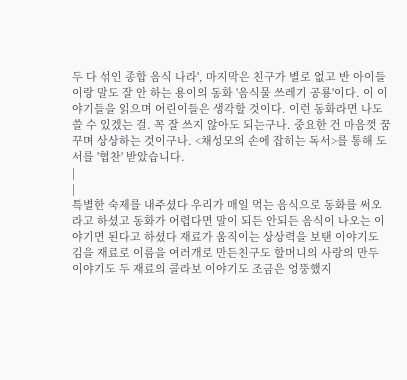두 다 섞인 종합 음식 나라', 마지막은 친구가 별로 없고 반 아이들이랑 말도 잘 안 하는 용이의 동화 '음식물 쓰레기 공룡'이다. 이 이야기들을 읽으며 어린이들은 생각할 것이다. 이런 동화라면 나도 쓸 수 있겠는 걸. 꼭 잘 쓰지 않아도 되는구나. 중요한 건 마음껏 꿈꾸며 상상하는 것이구나. <채성모의 손에 잡히는 독서>를 통해 도서를 '협찬' 받았습니다.
|
|
특별한 숙제를 내주셨다 우리가 매일 먹는 음식으로 동화를 써오라고 하셨고 동화가 어렵다면 말이 되든 안되든 음식이 나오는 이야기면 된다고 하셨다 재료가 움직이는 상상력을 보탠 이야기도 김을 재료로 이름을 여러개로 만든친구도 할머니의 사랑의 만두 이야기도 두 재료의 콜라보 이야기도 조금은 엉뚱했지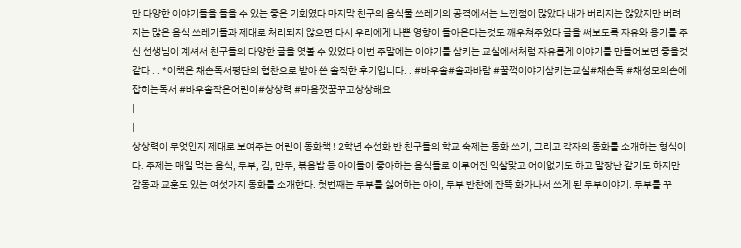만 다양한 이야기들을 들을 수 있는 좋은 기회였다 마지막 친구의 음식물 쓰레기의 공격에서는 느낀점이 많았다 내가 버리지는 않았지만 버려지는 많은 음식 쓰레기들과 제대로 처리되지 않으면 다시 우리에게 나쁜 영향이 돌아온다는것도 깨우쳐주었다 글을 써보도록 자유와 용기를 주신 선생님이 계셔서 친구들의 다양한 글을 엿볼 수 있었다 이번 주말에는 이야기를 삼키는 교실에서처럼 자유롭게 이야기를 만들어보면 좋을것 같다 . . *이책은 채손독서평단의 협찬으로 받아 쓴 솔직한 후기입니다. . #바우솔#솔과바람 #꿀꺽이야기삼키는교실#채손독 #채성모의손에잡히는독서 #바우솔작은어린이#상상력 #마음껏꿈꾸고상상해요
|
|
상상력이 무엇인지 제대로 보여주는 어린이 동화책 ! 2학년 수선화 반 친구들의 학교 숙제는 동화 쓰기, 그리고 각자의 동화를 소개하는 형식이다. 주제는 매일 먹는 음식, 두부, 김, 만두, 볶음밥 등 아이들이 좋아하는 음식들로 이루어진 익살맞고 어이없기도 하고 말장난 같기도 하지만 감동과 교훈도 있는 여섯가지 동화를 소개한다. 첫번째는 두부를 싫어하는 아이, 두부 반찬에 잔뜩 화가나서 쓰게 된 두부이야기. 두부를 꾸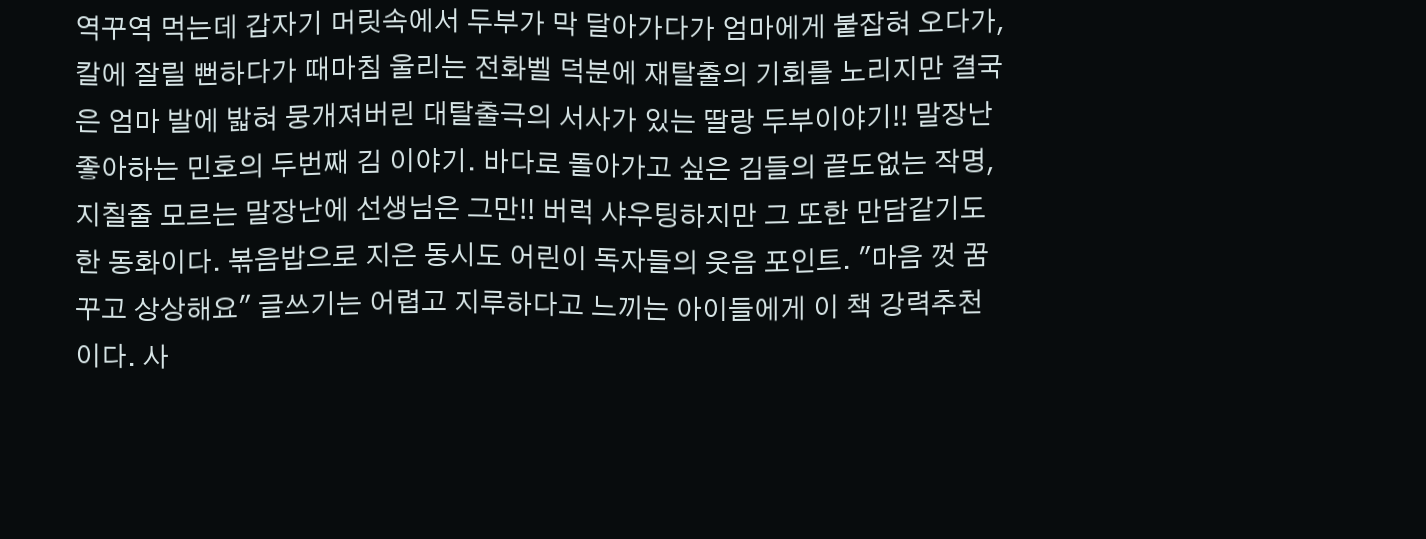역꾸역 먹는데 갑자기 머릿속에서 두부가 막 달아가다가 엄마에게 붙잡혀 오다가, 칼에 잘릴 뻔하다가 때마침 울리는 전화벨 덕분에 재탈출의 기회를 노리지만 결국은 엄마 발에 밟혀 뭉개져버린 대탈출극의 서사가 있는 딸랑 두부이야기!! 말장난 좋아하는 민호의 두번째 김 이야기. 바다로 돌아가고 싶은 김들의 끝도없는 작명, 지칠줄 모르는 말장난에 선생님은 그만!! 버럭 샤우팅하지만 그 또한 만담같기도 한 동화이다. 볶음밥으로 지은 동시도 어린이 독자들의 웃음 포인트. "마음 껏 꿈꾸고 상상해요" 글쓰기는 어렵고 지루하다고 느끼는 아이들에게 이 책 강력추천이다. 사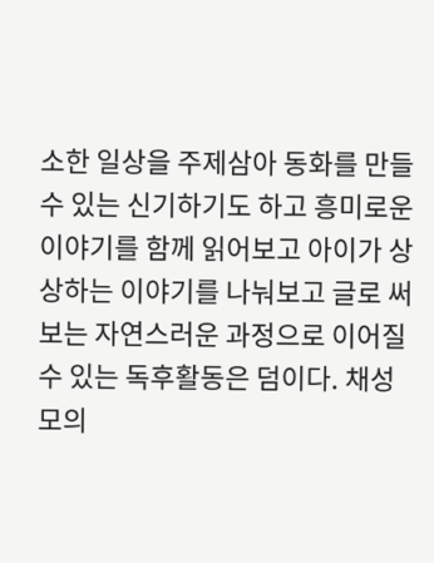소한 일상을 주제삼아 동화를 만들 수 있는 신기하기도 하고 흥미로운 이야기를 함께 읽어보고 아이가 상상하는 이야기를 나눠보고 글로 써보는 자연스러운 과정으로 이어질 수 있는 독후활동은 덤이다. 채성모의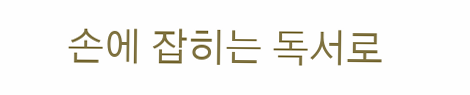손에 잡히는 독서로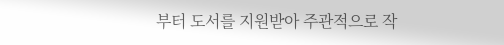부터 도서를 지원받아 주관적으로 작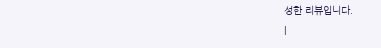성한 리뷰입니다.
|